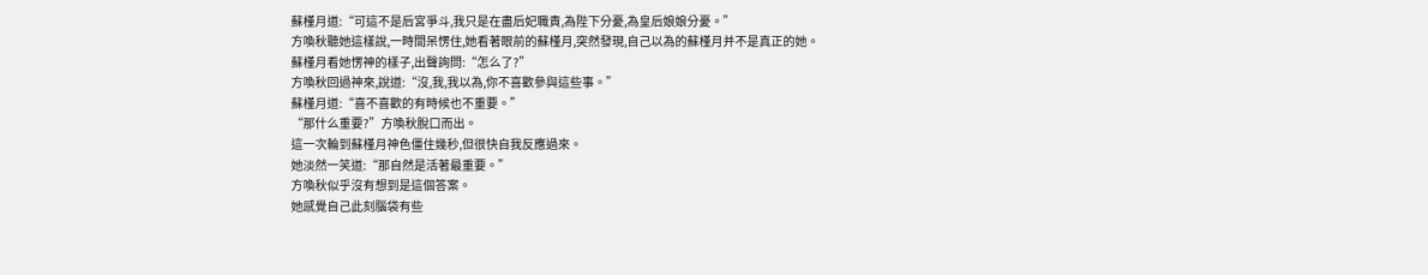蘇槿月道:“可這不是后宮爭斗,我只是在盡后妃職責,為陛下分憂,為皇后娘娘分憂。”
方喚秋聽她這樣說,一時間呆愣住,她看著眼前的蘇槿月,突然發現,自己以為的蘇槿月并不是真正的她。
蘇槿月看她愣神的樣子,出聲詢問:“怎么了?”
方喚秋回過神來,說道:“沒,我,我以為,你不喜歡參與這些事。”
蘇槿月道:“喜不喜歡的有時候也不重要。”
“那什么重要?”方喚秋脫口而出。
這一次輪到蘇槿月神色僵住幾秒,但很快自我反應過來。
她淡然一笑道:“那自然是活著最重要。”
方喚秋似乎沒有想到是這個答案。
她感覺自己此刻腦袋有些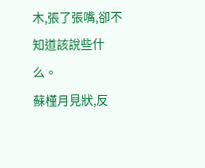木,張了張嘴,卻不知道該說些什么。
蘇槿月見狀,反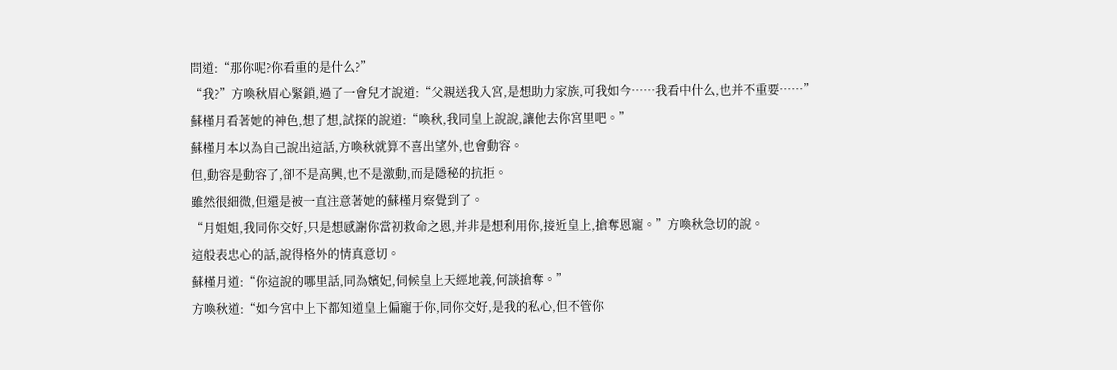問道:“那你呢?你看重的是什么?”
“我?”方喚秋眉心緊鎖,過了一會兒才說道:“父親送我入宮,是想助力家族,可我如今……我看中什么,也并不重要……”
蘇槿月看著她的神色,想了想,試探的說道:“喚秋,我同皇上說說,讓他去你宮里吧。”
蘇槿月本以為自己說出這話,方喚秋就算不喜出望外,也會動容。
但,動容是動容了,卻不是高興,也不是激動,而是隱秘的抗拒。
雖然很細微,但還是被一直注意著她的蘇槿月察覺到了。
“月姐姐,我同你交好,只是想感謝你當初救命之恩,并非是想利用你,接近皇上,搶奪恩寵。”方喚秋急切的說。
這般表忠心的話,說得格外的情真意切。
蘇槿月道:“你這說的哪里話,同為嬪妃,伺候皇上天經地義,何談搶奪。”
方喚秋道:“如今宮中上下都知道皇上偏寵于你,同你交好,是我的私心,但不管你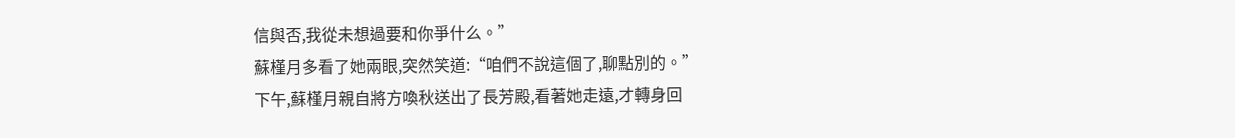信與否,我從未想過要和你爭什么。”
蘇槿月多看了她兩眼,突然笑道:“咱們不說這個了,聊點別的。”
下午,蘇槿月親自將方喚秋送出了長芳殿,看著她走遠,才轉身回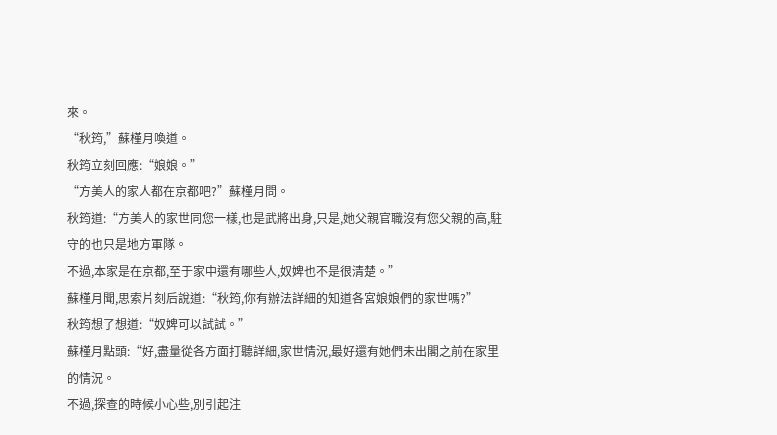來。
“秋筠,”蘇槿月喚道。
秋筠立刻回應:“娘娘。”
“方美人的家人都在京都吧?”蘇槿月問。
秋筠道:“方美人的家世同您一樣,也是武將出身,只是,她父親官職沒有您父親的高,駐守的也只是地方軍隊。
不過,本家是在京都,至于家中還有哪些人,奴婢也不是很清楚。”
蘇槿月聞,思索片刻后說道:“秋筠,你有辦法詳細的知道各宮娘娘們的家世嗎?”
秋筠想了想道:“奴婢可以試試。”
蘇槿月點頭:“好,盡量從各方面打聽詳細,家世情況,最好還有她們未出閣之前在家里的情況。
不過,探查的時候小心些,別引起注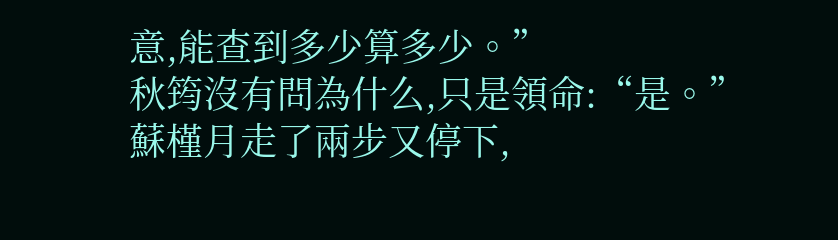意,能查到多少算多少。”
秋筠沒有問為什么,只是領命:“是。”
蘇槿月走了兩步又停下,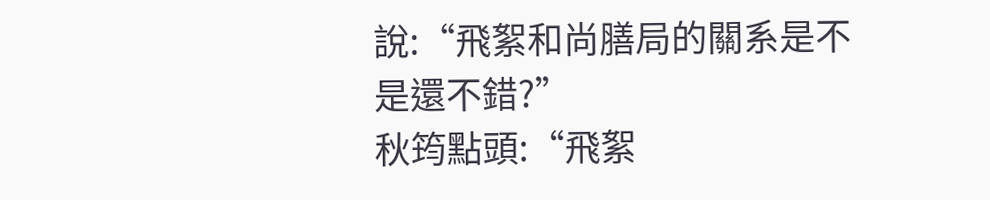說:“飛絮和尚膳局的關系是不是還不錯?”
秋筠點頭:“飛絮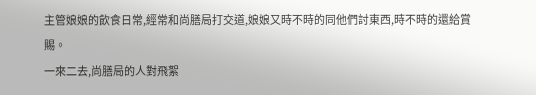主管娘娘的飲食日常,經常和尚膳局打交道,娘娘又時不時的同他們討東西,時不時的還給賞賜。
一來二去,尚膳局的人對飛絮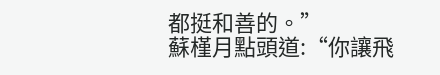都挺和善的。”
蘇槿月點頭道:“你讓飛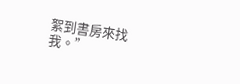絮到書房來找我。”